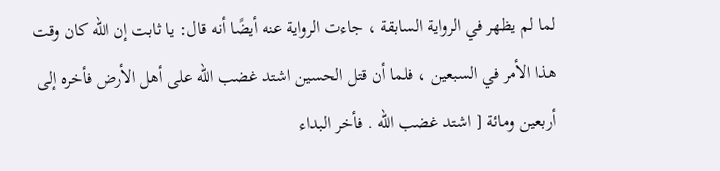لما لم يظهر في الرواية السابقة ، جاءت الرواية عنه أيضًا أنه قال: يا ثابت إن الله كان وقت هذا الأمر في السبعين ، فلما أن قتل الحسين اشتد غضب الله على أهل الأرض فأخره إلى أربعين ومائة [ اشتد غضب الله . فأخر البداء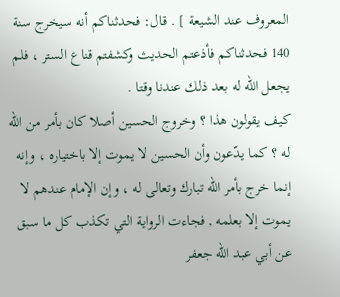المعروف عند الشيعة ] . قال: فحدثناكم أنه سيخرج سنة 140 فحدثناكم فأذعتم الحديث وكشفتم قناع الستر ، فلم يجعل الله له بعد ذلك عندنا وقتا .
كيف يقولون هذا ؟ وخروج الحسين أصلا كان بأمر من الله له ؟ كما يدّعون وأن الحسين لا يموت إلا باختياره ، وإنه إنما خرج بأمر الله تبارك وتعالى له ، وإن الإمام عندهم لا يموت إلا بعلمه , فجاءت الرواية التي تكذب كل ما سبق عن أبي عبد الله جعفر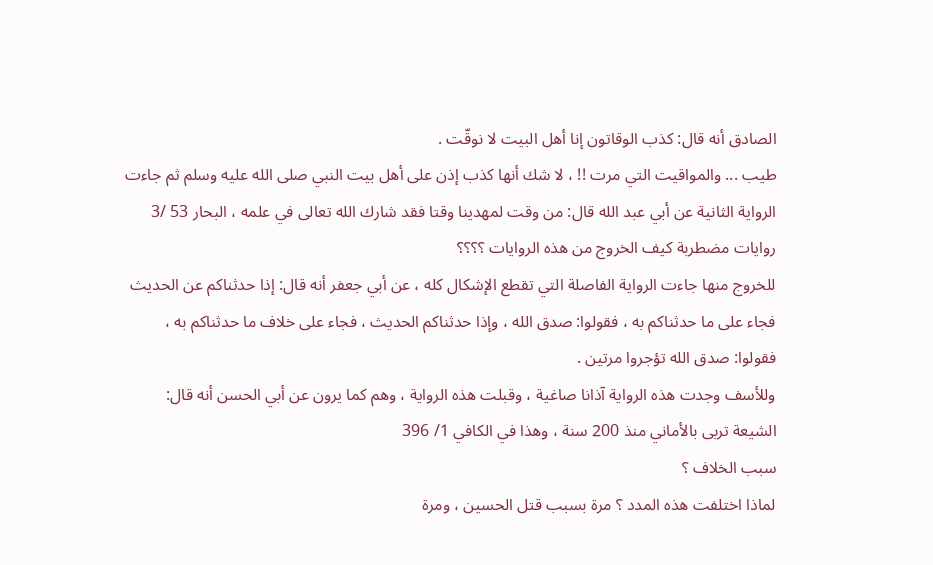الصادق أنه قال: كذب الوقاتون إنا أهل البيت لا نوقّت .
طيب ... والمواقيت التي مرت !! ، لا شك أنها كذب إذن على أهل بيت النبي صلى الله عليه وسلم ثم جاءت الرواية الثانية عن أبي عبد الله قال: من وقت لمهدينا وقتا فقد شارك الله تعالى في علمه ، البحار 53 /3
روايات مضطربة كيف الخروج من هذه الروايات ؟؟؟؟
للخروج منها جاءت الرواية الفاصلة التي تقطع الإشكال كله ، عن أبي جعفر أنه قال: إذا حدثناكم عن الحديث فجاء على ما حدثناكم به ، فقولوا: صدق الله ، وإذا حدثناكم الحديث ، فجاء على خلاف ما حدثناكم به ، فقولوا: صدق الله تؤجروا مرتين .
وللأسف وجدت هذه الرواية آذانا صاغية ، وقبلت هذه الرواية ، وهم كما يرون عن أبي الحسن أنه قال: الشيعة تربى بالأماني منذ 200 سنة ، وهذا في الكافي 1/ 396
سبب الخلاف ؟
لماذا اختلفت هذه المدد ؟ مرة بسبب قتل الحسين ، ومرة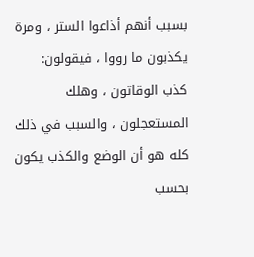بسبب أنهم أذاعوا الستر ، ومرة يكذبون ما رووا ، فيقولون: كذب الوقاتون ، وهلك المستعجلون ، والسبب في ذلك كله هو أن الوضع والكذب يكون بحسب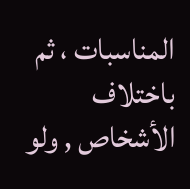المناسبات ، ثم باختلاف الأشخاص , ولو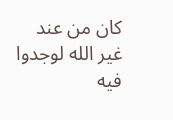كان من عند غير الله لوجدوا فيه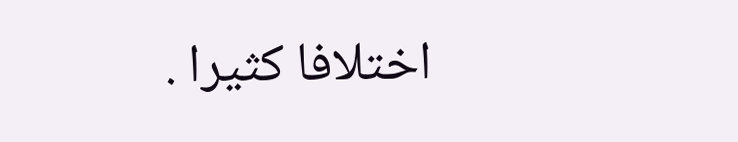اختلافا كثيرا .